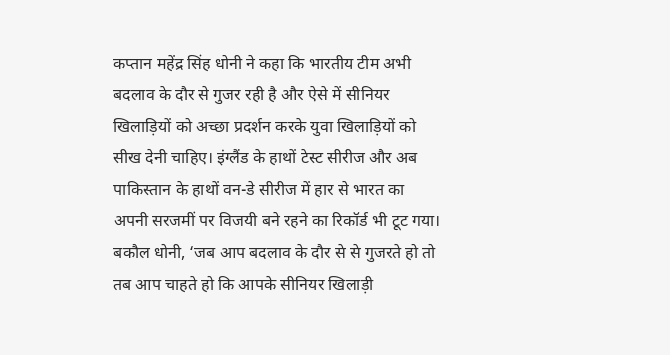कप्तान महेंद्र सिंह धोनी ने कहा कि भारतीय टीम अभी बदलाव के दौर से गुजर रही है और ऐसे में सीनियर खिलाड़ियों को अच्छा प्रदर्शन करके युवा खिलाड़ियों को सीख देनी चाहिए। इंग्लैंड के हाथों टेस्ट सीरीज और अब पाकिस्तान के हाथों वन-डे सीरीज में हार से भारत का अपनी सरजमीं पर विजयी बने रहने का रिकॉर्ड भी टूट गया।
बकौल धोनी, ‘जब आप बदलाव के दौर से से गुजरते हो तो तब आप चाहते हो कि आपके सीनियर खिलाड़ी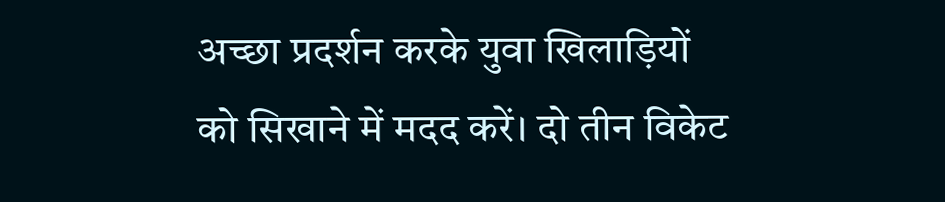अच्छा प्रदर्शन करके युवा खिलाड़ियों को सिखाने में मदद करें। दो तीन विकेट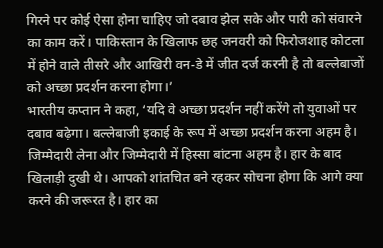गिरने पर कोई ऐसा होना चाहिए जो दबाव झेल सके और पारी को संवारने का काम करें। पाकिस्तान के खिलाफ छह जनवरी को फिरोजशाह कोटला में होने वाले तीसरे और आखिरी वन-डे में जीत दर्ज करनी है तो बल्लेबाजों को अच्छा प्रदर्शन करना होगा।’
भारतीय कप्तान ने कहा, ‘यदि वे अच्छा प्रदर्शन नहीं करेंगे तो युवाओं पर दबाव बढ़ेगा। बल्लेबाजी इकाई के रूप में अच्छा प्रदर्शन करना अहम है। जिम्मेदारी लेना और जिम्मेदारी में हिस्सा बांटना अहम है। हार के बाद खिलाड़ी दुखी थे। आपको शांतचित बने रहकर सोचना होगा कि आगे क्या करने की जरूरत है। हार का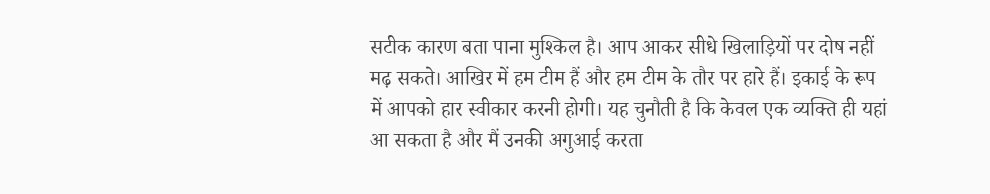सटीक कारण बता पाना मुश्किल है। आप आकर सीधे खिलाड़ियों पर दोष नहीं मढ़ सकते। आखिर में हम टीम हैं और हम टीम के तौर पर हारे हैं। इकाई के रूप में आपको हार स्वीकार करनी होगी। यह चुनौती है कि केवल एक व्यक्ति ही यहां आ सकता है और मैं उनकी अगुआई करता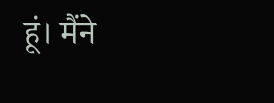हूं। मैंने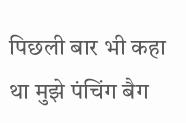पिछली बार भी कहा था मुझे पंचिंग बैग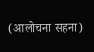(आलोचना सहना)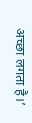अच्छा लगता है।’